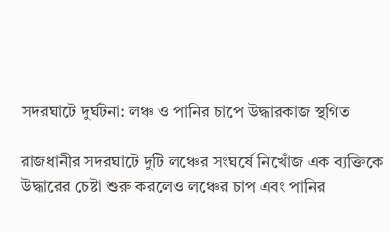সদরঘাটে দুর্ঘটনা: লঞ্চ ও পানির চাপে উদ্ধারকাজ স্থগিত

রাজধানীর সদরঘাটে দুটি লঞ্চের সংঘর্ষে নিখোঁজ এক ব্যক্তিকে উদ্ধারের চেষ্টা শুরু করলেও লঞ্চের চাপ এবং পানির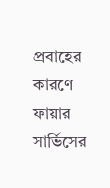প্রবাহের কারণে ফায়ার সার্ভিসের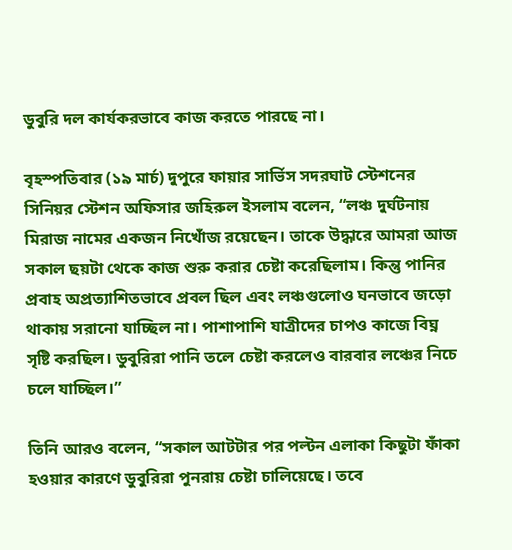ডুবুরি দল কার্যকরভাবে কাজ করতে পারছে না।

বৃহস্পতিবার (১৯ মার্চ) দুপুরে ফায়ার সার্ভিস সদরঘাট স্টেশনের সিনিয়র স্টেশন অফিসার জহিরুল ইসলাম বলেন, “লঞ্চ দুর্ঘটনায় মিরাজ নামের একজন নিখোঁজ রয়েছেন। তাকে উদ্ধারে আমরা আজ সকাল ছয়টা থেকে কাজ শুরু করার চেষ্টা করেছিলাম। কিন্তু পানির প্রবাহ অপ্রত্যাশিতভাবে প্রবল ছিল এবং লঞ্চগুলোও ঘনভাবে জড়ো থাকায় সরানো যাচ্ছিল না। পাশাপাশি যাত্রীদের চাপও কাজে বিঘ্ন সৃষ্টি করছিল। ডুবুরিরা পানি তলে চেষ্টা করলেও বারবার লঞ্চের নিচে চলে যাচ্ছিল।”

তিনি আরও বলেন, “সকাল আটটার পর পল্টন এলাকা কিছুটা ফাঁকা হওয়ার কারণে ডুবুরিরা পুনরায় চেষ্টা চালিয়েছে। তবে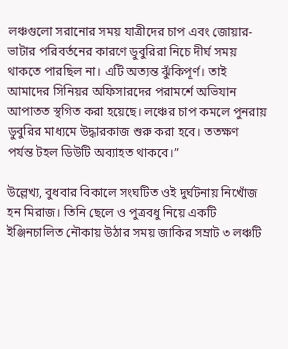লঞ্চগুলো সরানোর সময় যাত্রীদের চাপ এবং জোয়ার-ভাটার পরিবর্তনের কারণে ডুবুরিরা নিচে দীর্ঘ সময় থাকতে পারছিল না। এটি অত্যন্ত ঝুঁকিপূর্ণ। তাই আমাদের সিনিয়র অফিসারদের পরামর্শে অভিযান আপাতত স্থগিত করা হয়েছে। লঞ্চের চাপ কমলে পুনরায় ডুবুরির মাধ্যমে উদ্ধারকাজ শুরু করা হবে। ততক্ষণ পর্যন্ত টহল ডিউটি অব্যাহত থাকবে।”

উল্লেখ্য, বুধবার বিকালে সংঘটিত ওই দুর্ঘটনায় নিখোঁজ হন মিরাজ। তিনি ছেলে ও পুত্রবধু নিয়ে একটি ইঞ্জিনচালিত নৌকায় উঠার সময় জাকির সম্রাট ৩ লঞ্চটি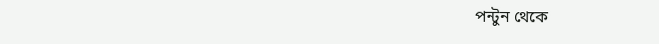পন্টুন থেকে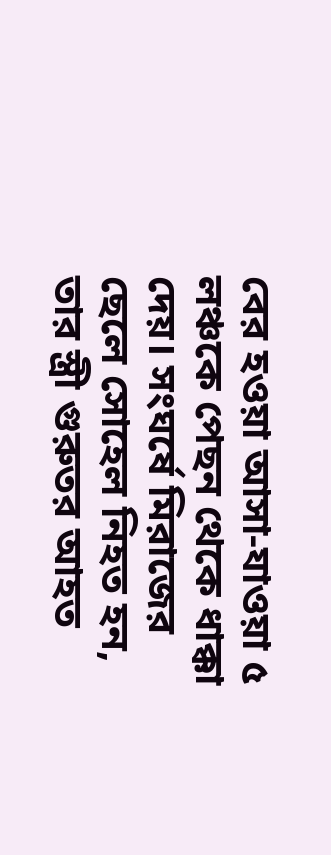বের হওয়া আসা-যাওয়া ৫ লঞ্চকে পেছন থেকে ধাক্কা দেয়। সংঘর্ষে মিরাজের ছেলে সোহেল নিহত হন, তার স্ত্রী গুরুতর আহত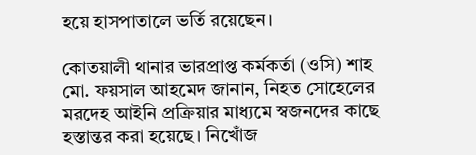হয়ে হাসপাতালে ভর্তি রয়েছেন।

কোতয়ালী থানার ভারপ্রাপ্ত কর্মকর্তা (ওসি) শাহ মো. ফয়সাল আহমেদ জানান, নিহত সোহেলের মরদেহ আইনি প্রক্রিয়ার মাধ্যমে স্বজনদের কাছে হস্তান্তর করা হয়েছে। নিখোঁজ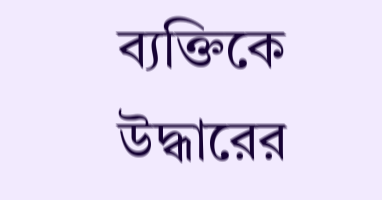ব্যক্তিকে উদ্ধারের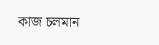কাজ চলমান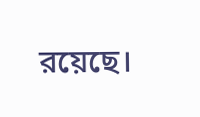রয়েছে।